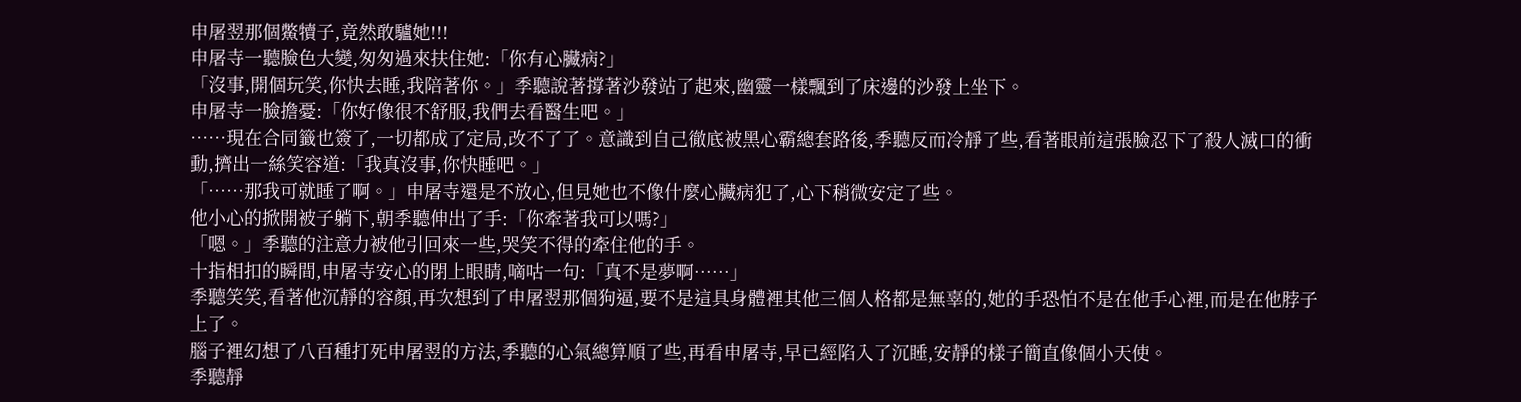申屠翌那個鱉犢子,竟然敢驢她!!!
申屠寺一聽臉色大變,匆匆過來扶住她:「你有心臟病?」
「沒事,開個玩笑,你快去睡,我陪著你。」季聽說著撐著沙發站了起來,幽靈一樣飄到了床邊的沙發上坐下。
申屠寺一臉擔憂:「你好像很不舒服,我們去看醫生吧。」
……現在合同籤也簽了,一切都成了定局,改不了了。意識到自己徹底被黑心霸總套路後,季聽反而冷靜了些,看著眼前這張臉忍下了殺人滅口的衝動,擠出一絲笑容道:「我真沒事,你快睡吧。」
「……那我可就睡了啊。」申屠寺還是不放心,但見她也不像什麼心臟病犯了,心下稍微安定了些。
他小心的掀開被子躺下,朝季聽伸出了手:「你牽著我可以嗎?」
「嗯。」季聽的注意力被他引回來一些,哭笑不得的牽住他的手。
十指相扣的瞬間,申屠寺安心的閉上眼睛,嘀咕一句:「真不是夢啊……」
季聽笑笑,看著他沉靜的容顏,再次想到了申屠翌那個狗逼,要不是這具身體裡其他三個人格都是無辜的,她的手恐怕不是在他手心裡,而是在他脖子上了。
腦子裡幻想了八百種打死申屠翌的方法,季聽的心氣總算順了些,再看申屠寺,早已經陷入了沉睡,安靜的樣子簡直像個小天使。
季聽靜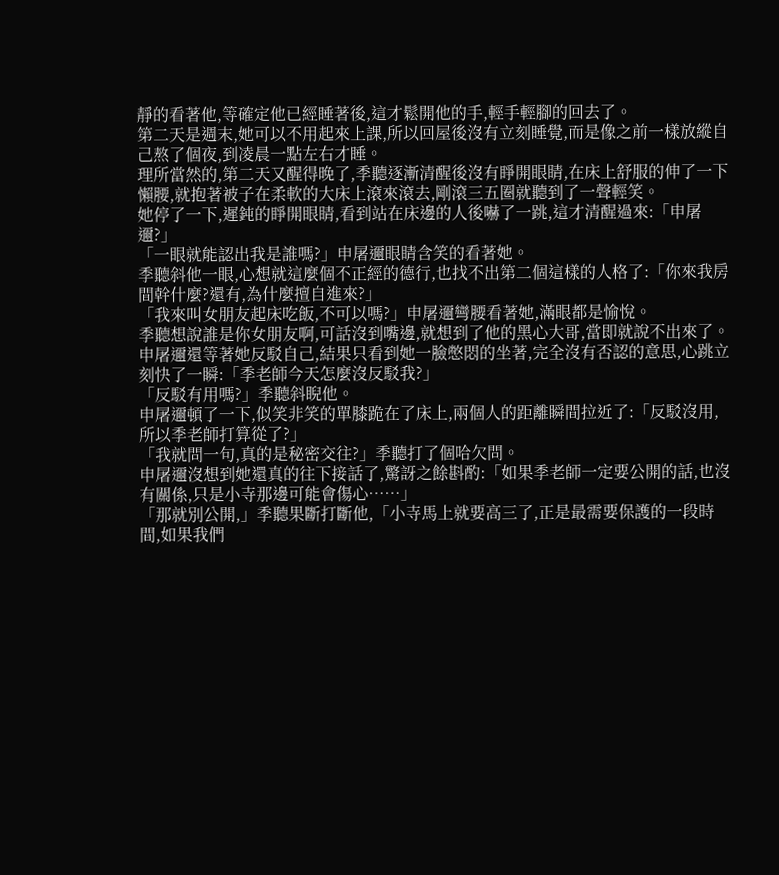靜的看著他,等確定他已經睡著後,這才鬆開他的手,輕手輕腳的回去了。
第二天是週末,她可以不用起來上課,所以回屋後沒有立刻睡覺,而是像之前一樣放縱自己熬了個夜,到凌晨一點左右才睡。
理所當然的,第二天又醒得晚了,季聽逐漸清醒後沒有睜開眼睛,在床上舒服的伸了一下懶腰,就抱著被子在柔軟的大床上滾來滾去,剛滾三五圈就聽到了一聲輕笑。
她停了一下,遲鈍的睜開眼睛,看到站在床邊的人後嚇了一跳,這才清醒過來:「申屠邇?」
「一眼就能認出我是誰嗎?」申屠邇眼睛含笑的看著她。
季聽斜他一眼,心想就這麼個不正經的德行,也找不出第二個這樣的人格了:「你來我房間幹什麼?還有,為什麼擅自進來?」
「我來叫女朋友起床吃飯,不可以嗎?」申屠邇彎腰看著她,滿眼都是愉悅。
季聽想說誰是你女朋友啊,可話沒到嘴邊,就想到了他的黑心大哥,當即就說不出來了。
申屠邇還等著她反駁自己,結果只看到她一臉憋悶的坐著,完全沒有否認的意思,心跳立刻快了一瞬:「季老師今天怎麼沒反駁我?」
「反駁有用嗎?」季聽斜睨他。
申屠邇頓了一下,似笑非笑的單膝跪在了床上,兩個人的距離瞬間拉近了:「反駁沒用,所以季老師打算從了?」
「我就問一句,真的是秘密交往?」季聽打了個哈欠問。
申屠邇沒想到她還真的往下接話了,驚訝之餘斟酌:「如果季老師一定要公開的話,也沒有關係,只是小寺那邊可能會傷心……」
「那就別公開,」季聽果斷打斷他,「小寺馬上就要高三了,正是最需要保護的一段時間,如果我們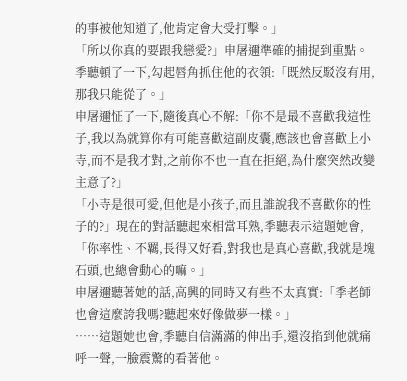的事被他知道了,他肯定會大受打擊。」
「所以你真的要跟我戀愛?」申屠邇準確的捕捉到重點。
季聽頓了一下,勾起唇角抓住他的衣領:「既然反駁沒有用,那我只能從了。」
申屠邇怔了一下,隨後真心不解:「你不是最不喜歡我這性子,我以為就算你有可能喜歡這副皮囊,應該也會喜歡上小寺,而不是我才對,之前你不也一直在拒絕,為什麼突然改變主意了?」
「小寺是很可愛,但他是小孩子,而且誰說我不喜歡你的性子的?」現在的對話聽起來相當耳熟,季聽表示這題她會,「你率性、不羈,長得又好看,對我也是真心喜歡,我就是塊石頭,也總會動心的嘛。」
申屠邇聽著她的話,高興的同時又有些不太真實:「季老師也會這麼誇我嗎?聽起來好像做夢一樣。」
……這題她也會,季聽自信滿滿的伸出手,還沒掐到他就痛呼一聲,一臉震驚的看著他。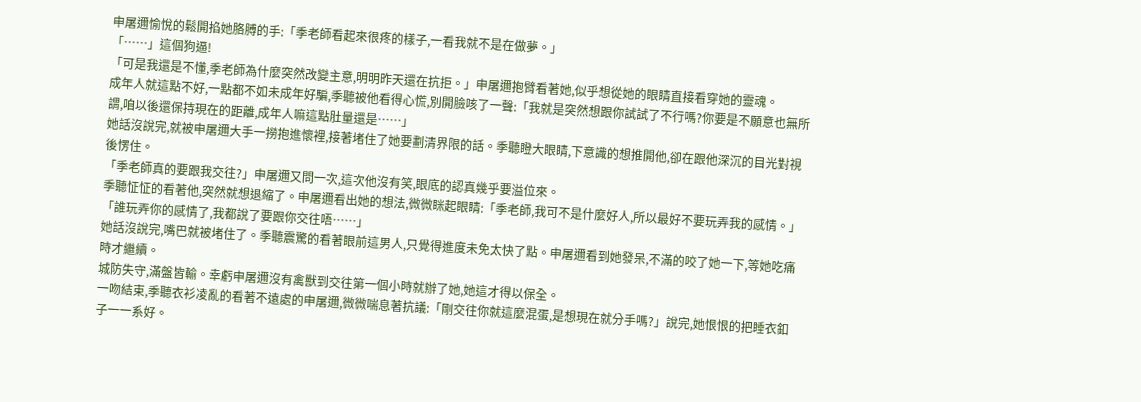申屠邇愉悅的鬆開掐她胳膊的手:「季老師看起來很疼的樣子,一看我就不是在做夢。」
「……」這個狗逼!
「可是我還是不懂,季老師為什麼突然改變主意,明明昨天還在抗拒。」申屠邇抱臂看著她,似乎想從她的眼睛直接看穿她的靈魂。
成年人就這點不好,一點都不如未成年好騙,季聽被他看得心慌,別開臉咳了一聲:「我就是突然想跟你試試了不行嗎?你要是不願意也無所謂,咱以後還保持現在的距離,成年人嘛這點肚量還是……」
她話沒說完,就被申屠邇大手一撈抱進懷裡,接著堵住了她要劃清界限的話。季聽瞪大眼睛,下意識的想推開他,卻在跟他深沉的目光對視後愣住。
「季老師真的要跟我交往?」申屠邇又問一次,這次他沒有笑,眼底的認真幾乎要溢位來。
季聽怔怔的看著他,突然就想退縮了。申屠邇看出她的想法,微微眯起眼睛:「季老師,我可不是什麼好人,所以最好不要玩弄我的感情。」
「誰玩弄你的感情了,我都說了要跟你交往唔……」
她話沒說完,嘴巴就被堵住了。季聽震驚的看著眼前這男人,只覺得進度未免太快了點。申屠邇看到她發呆,不滿的咬了她一下,等她吃痛時才繼續。
城防失守,滿盤皆輸。幸虧申屠邇沒有禽獸到交往第一個小時就辦了她,她這才得以保全。
一吻結束,季聽衣衫凌亂的看著不遠處的申屠邇,微微喘息著抗議:「剛交往你就這麼混蛋,是想現在就分手嗎?」說完,她恨恨的把睡衣釦子一一系好。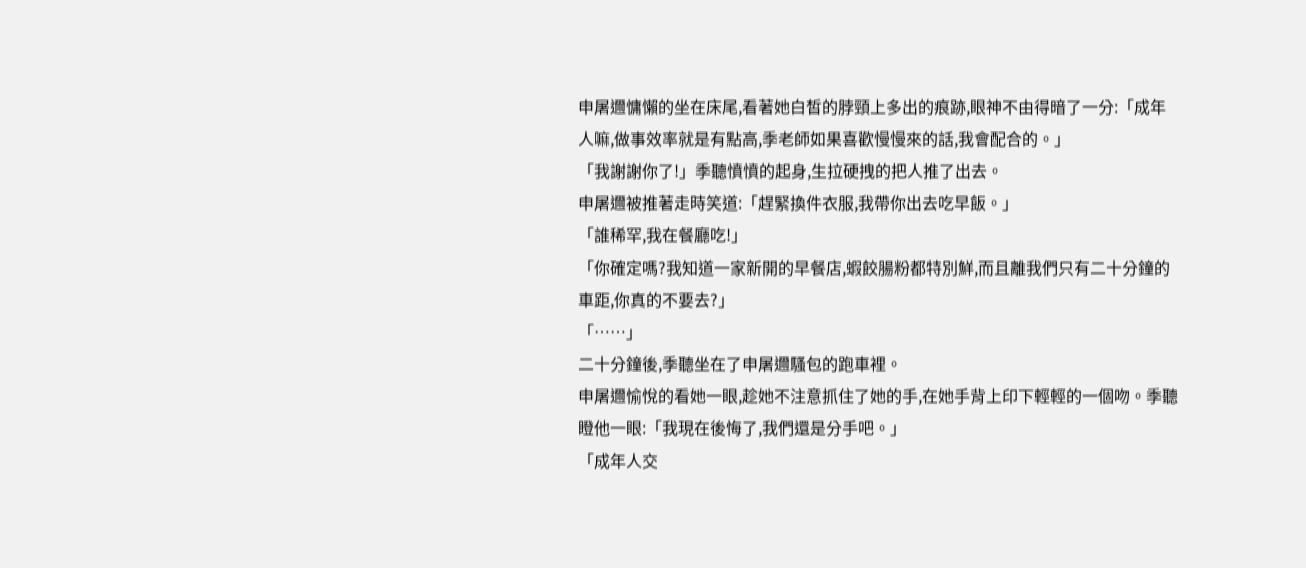申屠邇慵懶的坐在床尾,看著她白皙的脖頸上多出的痕跡,眼神不由得暗了一分:「成年人嘛,做事效率就是有點高,季老師如果喜歡慢慢來的話,我會配合的。」
「我謝謝你了!」季聽憤憤的起身,生拉硬拽的把人推了出去。
申屠邇被推著走時笑道:「趕緊換件衣服,我帶你出去吃早飯。」
「誰稀罕,我在餐廳吃!」
「你確定嗎?我知道一家新開的早餐店,蝦餃腸粉都特別鮮,而且離我們只有二十分鐘的車距,你真的不要去?」
「……」
二十分鐘後,季聽坐在了申屠邇騷包的跑車裡。
申屠邇愉悅的看她一眼,趁她不注意抓住了她的手,在她手背上印下輕輕的一個吻。季聽瞪他一眼:「我現在後悔了,我們還是分手吧。」
「成年人交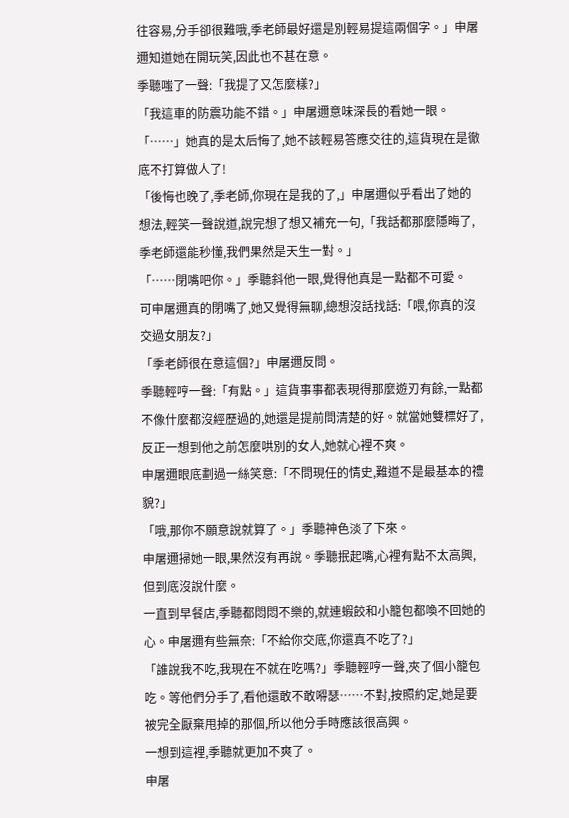往容易,分手卻很難哦,季老師最好還是別輕易提這兩個字。」申屠邇知道她在開玩笑,因此也不甚在意。
季聽嗤了一聲:「我提了又怎麼樣?」
「我這車的防震功能不錯。」申屠邇意味深長的看她一眼。
「……」她真的是太后悔了,她不該輕易答應交往的,這貨現在是徹底不打算做人了!
「後悔也晚了,季老師,你現在是我的了,」申屠邇似乎看出了她的想法,輕笑一聲說道,說完想了想又補充一句,「我話都那麼隱晦了,季老師還能秒懂,我們果然是天生一對。」
「……閉嘴吧你。」季聽斜他一眼,覺得他真是一點都不可愛。
可申屠邇真的閉嘴了,她又覺得無聊,總想沒話找話:「喂,你真的沒交過女朋友?」
「季老師很在意這個?」申屠邇反問。
季聽輕哼一聲:「有點。」這貨事事都表現得那麼遊刃有餘,一點都不像什麼都沒經歷過的,她還是提前問清楚的好。就當她雙標好了,反正一想到他之前怎麼哄別的女人,她就心裡不爽。
申屠邇眼底劃過一絲笑意:「不問現任的情史,難道不是最基本的禮貌?」
「哦,那你不願意說就算了。」季聽神色淡了下來。
申屠邇掃她一眼,果然沒有再說。季聽抿起嘴,心裡有點不太高興,但到底沒說什麼。
一直到早餐店,季聽都悶悶不樂的,就連蝦餃和小籠包都喚不回她的心。申屠邇有些無奈:「不給你交底,你還真不吃了?」
「誰說我不吃,我現在不就在吃嗎?」季聽輕哼一聲,夾了個小籠包吃。等他們分手了,看他還敢不敢嘚瑟……不對,按照約定,她是要被完全厭棄甩掉的那個,所以他分手時應該很高興。
一想到這裡,季聽就更加不爽了。
申屠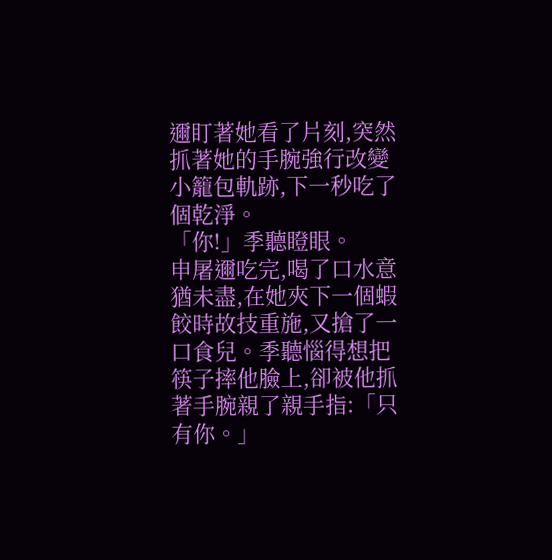邇盯著她看了片刻,突然抓著她的手腕強行改變小籠包軌跡,下一秒吃了個乾淨。
「你!」季聽瞪眼。
申屠邇吃完,喝了口水意猶未盡,在她夾下一個蝦餃時故技重施,又搶了一口食兒。季聽惱得想把筷子摔他臉上,卻被他抓著手腕親了親手指:「只有你。」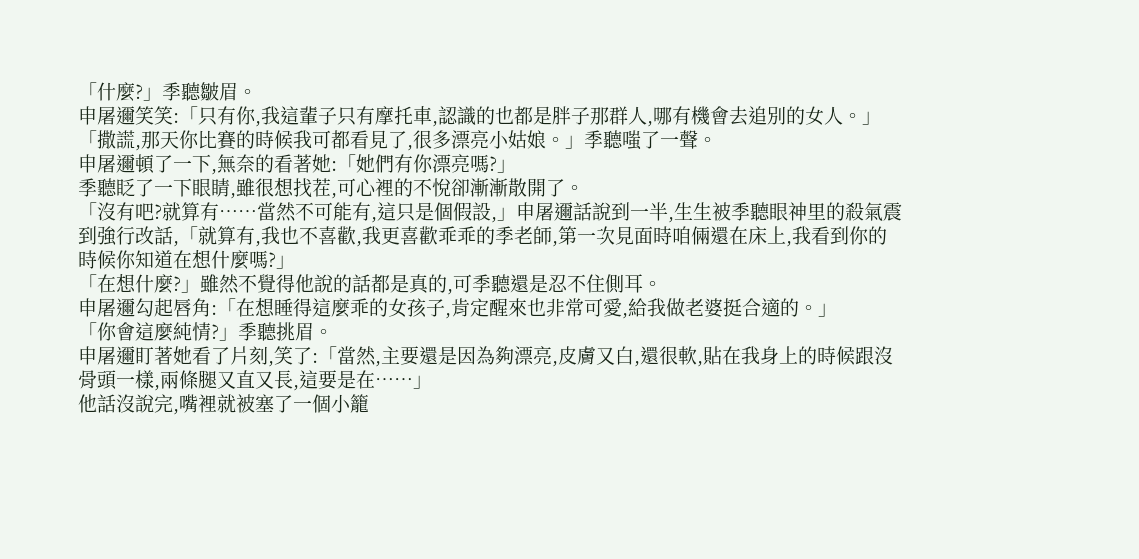「什麼?」季聽皺眉。
申屠邇笑笑:「只有你,我這輩子只有摩托車,認識的也都是胖子那群人,哪有機會去追別的女人。」
「撒謊,那天你比賽的時候我可都看見了,很多漂亮小姑娘。」季聽嗤了一聲。
申屠邇頓了一下,無奈的看著她:「她們有你漂亮嗎?」
季聽眨了一下眼睛,雖很想找茬,可心裡的不悅卻漸漸散開了。
「沒有吧?就算有……當然不可能有,這只是個假設,」申屠邇話說到一半,生生被季聽眼神里的殺氣震到強行改話,「就算有,我也不喜歡,我更喜歡乖乖的季老師,第一次見面時咱倆還在床上,我看到你的時候你知道在想什麼嗎?」
「在想什麼?」雖然不覺得他說的話都是真的,可季聽還是忍不住側耳。
申屠邇勾起唇角:「在想睡得這麼乖的女孩子,肯定醒來也非常可愛,給我做老婆挺合適的。」
「你會這麼純情?」季聽挑眉。
申屠邇盯著她看了片刻,笑了:「當然,主要還是因為夠漂亮,皮膚又白,還很軟,貼在我身上的時候跟沒骨頭一樣,兩條腿又直又長,這要是在……」
他話沒說完,嘴裡就被塞了一個小籠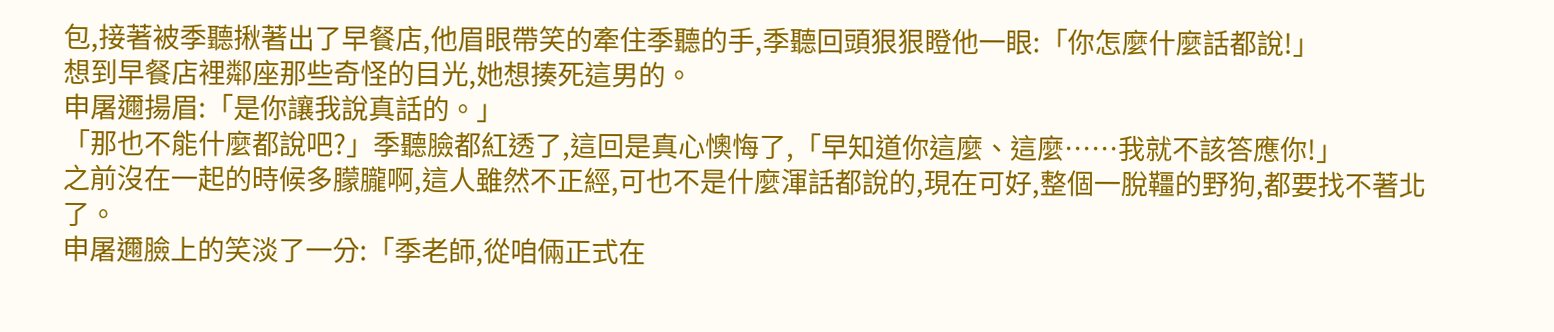包,接著被季聽揪著出了早餐店,他眉眼帶笑的牽住季聽的手,季聽回頭狠狠瞪他一眼:「你怎麼什麼話都說!」
想到早餐店裡鄰座那些奇怪的目光,她想揍死這男的。
申屠邇揚眉:「是你讓我說真話的。」
「那也不能什麼都說吧?」季聽臉都紅透了,這回是真心懊悔了,「早知道你這麼、這麼……我就不該答應你!」
之前沒在一起的時候多朦朧啊,這人雖然不正經,可也不是什麼渾話都說的,現在可好,整個一脫韁的野狗,都要找不著北了。
申屠邇臉上的笑淡了一分:「季老師,從咱倆正式在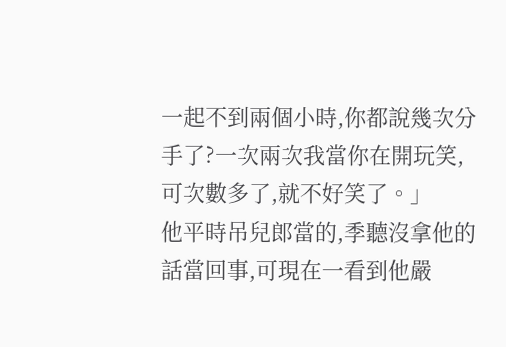一起不到兩個小時,你都說幾次分手了?一次兩次我當你在開玩笑,可次數多了,就不好笑了。」
他平時吊兒郎當的,季聽沒拿他的話當回事,可現在一看到他嚴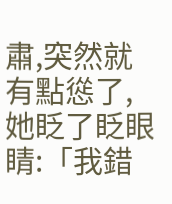肅,突然就有點慫了,她眨了眨眼睛:「我錯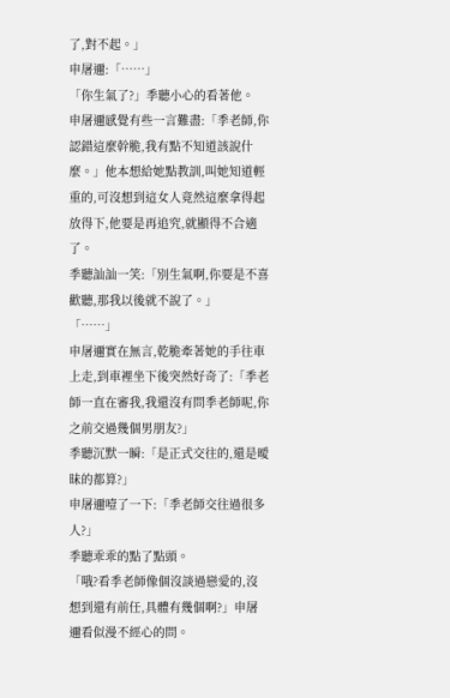了,對不起。」
申屠邇:「……」
「你生氣了?」季聽小心的看著他。
申屠邇感覺有些一言難盡:「季老師,你認錯這麼幹脆,我有點不知道該說什麼。」他本想給她點教訓,叫她知道輕重的,可沒想到這女人竟然這麼拿得起放得下,他要是再追究,就顯得不合適了。
季聽訕訕一笑:「別生氣啊,你要是不喜歡聽,那我以後就不說了。」
「……」
申屠邇實在無言,乾脆牽著她的手往車上走,到車裡坐下後突然好奇了:「季老師一直在審我,我還沒有問季老師呢,你之前交過幾個男朋友?」
季聽沉默一瞬:「是正式交往的,還是曖昧的都算?」
申屠邇噎了一下:「季老師交往過很多人?」
季聽乖乖的點了點頭。
「哦?看季老師像個沒談過戀愛的,沒想到還有前任,具體有幾個啊?」申屠邇看似漫不經心的問。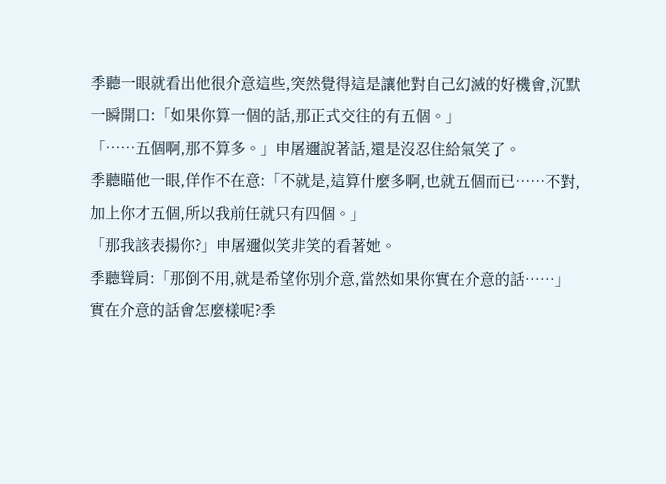季聽一眼就看出他很介意這些,突然覺得這是讓他對自己幻滅的好機會,沉默一瞬開口:「如果你算一個的話,那正式交往的有五個。」
「……五個啊,那不算多。」申屠邇說著話,還是沒忍住給氣笑了。
季聽瞄他一眼,佯作不在意:「不就是,這算什麼多啊,也就五個而已……不對,加上你才五個,所以我前任就只有四個。」
「那我該表揚你?」申屠邇似笑非笑的看著她。
季聽聳肩:「那倒不用,就是希望你別介意,當然如果你實在介意的話……」
實在介意的話會怎麼樣呢?季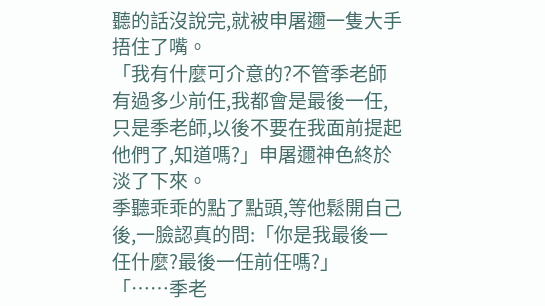聽的話沒說完,就被申屠邇一隻大手捂住了嘴。
「我有什麼可介意的?不管季老師有過多少前任,我都會是最後一任,只是季老師,以後不要在我面前提起他們了,知道嗎?」申屠邇神色終於淡了下來。
季聽乖乖的點了點頭,等他鬆開自己後,一臉認真的問:「你是我最後一任什麼?最後一任前任嗎?」
「……季老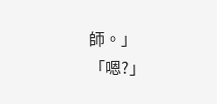師。」
「嗯?」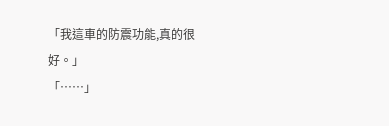「我這車的防震功能,真的很好。」
「……」